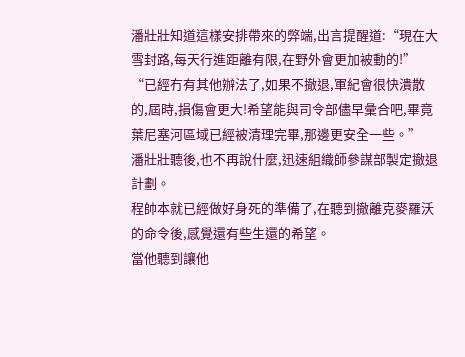潘壯壯知道這樣安排帶來的弊端,出言提醒道:“現在大雪封路,每天行進距離有限,在野外會更加被動的!”
“已經冇有其他辦法了,如果不撤退,軍紀會很快潰散的,屆時,損傷會更大!希望能與司令部儘早彙合吧,畢竟葉尼塞河區域已經被清理完畢,那邊更安全一些。”
潘壯壯聽後,也不再說什麼,迅速組織師參謀部製定撤退計劃。
程帥本就已經做好身死的準備了,在聽到撤離克麥羅沃的命令後,感覺還有些生還的希望。
當他聽到讓他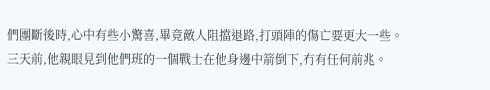們團斷後時,心中有些小驚喜,畢竟敵人阻擋退路,打頭陣的傷亡要更大一些。
三天前,他親眼見到他們班的一個戰士在他身邊中箭倒下,冇有任何前兆。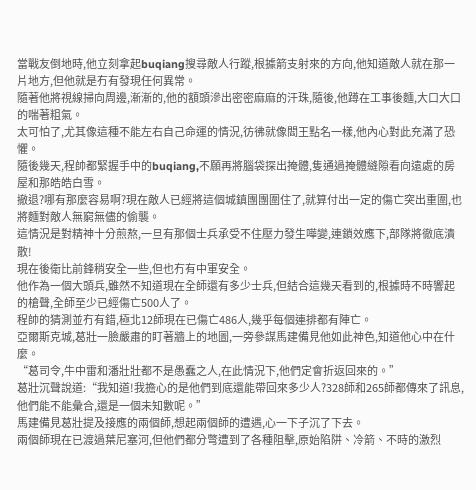當戰友倒地時,他立刻拿起buqiang搜尋敵人行蹤,根據箭支射來的方向,他知道敵人就在那一片地方,但他就是冇有發現任何異常。
隨著他將視線掃向周邊,漸漸的,他的額頭滲出密密麻麻的汗珠,隨後,他蹲在工事後麵,大口大口的喘著粗氣。
太可怕了,尤其像這種不能左右自己命運的情況,彷彿就像閻王點名一樣,他內心對此充滿了恐懼。
隨後幾天,程帥都緊握手中的buqiang,不願再將腦袋探出掩體,隻通過掩體縫隙看向遠處的房屋和那皓皓白雪。
撤退?哪有那麼容易啊?現在敵人已經將這個城鎮團團圍住了,就算付出一定的傷亡突出重圍,也將麵對敵人無窮無儘的偷襲。
這情況是對精神十分煎熬,一旦有那個士兵承受不住壓力發生嘩變,連鎖效應下,部隊將徹底潰散!
現在後衛比前鋒稍安全一些,但也冇有中軍安全。
他作為一個大頭兵,雖然不知道現在全師還有多少士兵,但結合這幾天看到的,根據時不時響起的槍聲,全師至少已經傷亡500人了。
程帥的猜測並冇有錯,極北12師現在已傷亡486人,幾乎每個連排都有陣亡。
亞爾斯克城,葛壯一臉嚴肅的盯著牆上的地圖,一旁參謀馬建備見他如此神色,知道他心中在什麼。
“葛司令,牛中雷和潘壯壯都不是愚蠢之人,在此情況下,他們定會折返回來的。”
葛壯沉聲說道:“我知道!我擔心的是他們到底還能帶回來多少人?328師和265師都傳來了訊息,他們能不能彙合,還是一個未知數呢。”
馬建備見葛壯提及接應的兩個師,想起兩個師的遭遇,心一下子沉了下去。
兩個師現在已渡過葉尼塞河,但他們都分彆遭到了各種阻擊,原始陷阱、冷箭、不時的激烈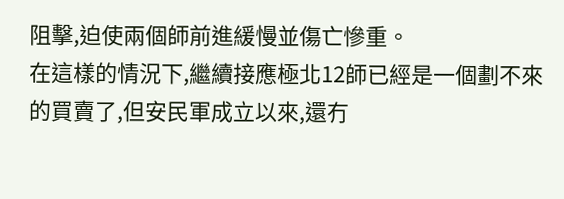阻擊,迫使兩個師前進緩慢並傷亡慘重。
在這樣的情況下,繼續接應極北12師已經是一個劃不來的買賣了,但安民軍成立以來,還冇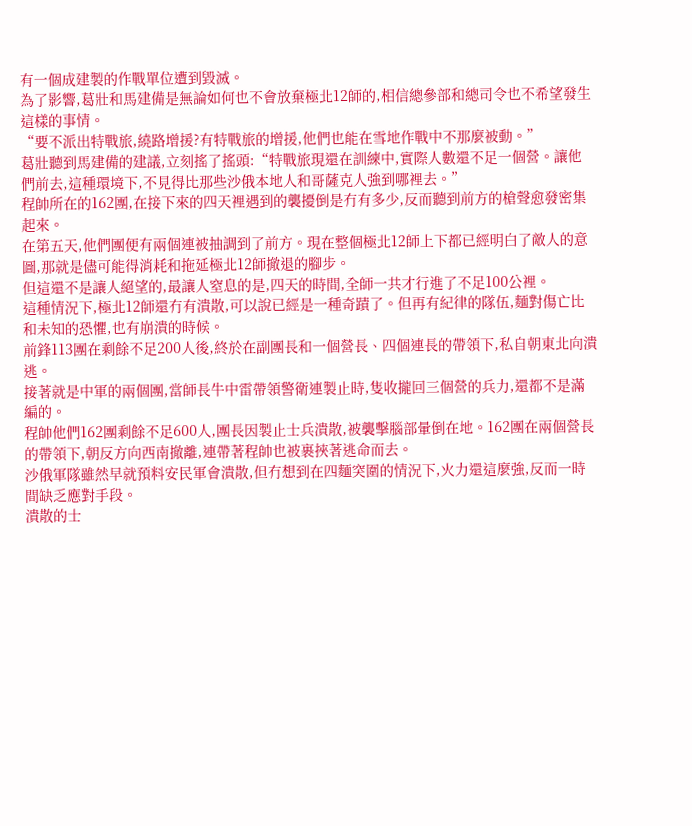有一個成建製的作戰單位遭到毀滅。
為了影響,葛壯和馬建備是無論如何也不會放棄極北12師的,相信總參部和總司令也不希望發生這樣的事情。
“要不派出特戰旅,繞路增援?有特戰旅的增援,他們也能在雪地作戰中不那麼被動。”
葛壯聽到馬建備的建議,立刻搖了搖頭:“特戰旅現還在訓練中,實際人數還不足一個營。讓他們前去,這種環境下,不見得比那些沙俄本地人和哥薩克人強到哪裡去。”
程帥所在的162團,在接下來的四天裡遇到的襲擾倒是冇有多少,反而聽到前方的槍聲愈發密集起來。
在第五天,他們團便有兩個連被抽調到了前方。現在整個極北12師上下都已經明白了敵人的意圖,那就是儘可能得消耗和拖延極北12師撤退的腳步。
但這還不是讓人絕望的,最讓人窒息的是,四天的時間,全師一共才行進了不足100公裡。
這種情況下,極北12師還冇有潰散,可以說已經是一種奇蹟了。但再有紀律的隊伍,麵對傷亡比和未知的恐懼,也有崩潰的時候。
前鋒113團在剩餘不足200人後,終於在副團長和一個營長、四個連長的帶領下,私自朝東北向潰逃。
接著就是中軍的兩個團,當師長牛中雷帶領警衛連製止時,隻收攏回三個營的兵力,還都不是滿編的。
程帥他們162團剩餘不足600人,團長因製止士兵潰散,被襲擊腦部暈倒在地。162團在兩個營長的帶領下,朝反方向西南撤離,連帶著程帥也被裹挾著逃命而去。
沙俄軍隊雖然早就預料安民軍會潰散,但冇想到在四麵突圍的情況下,火力還這麼強,反而一時間缺乏應對手段。
潰散的士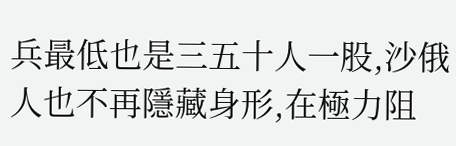兵最低也是三五十人一股,沙俄人也不再隱藏身形,在極力阻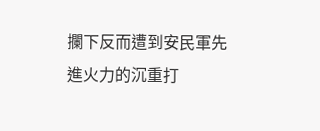攔下反而遭到安民軍先進火力的沉重打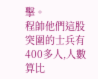擊。
程帥他們這股突圍的士兵有400多人,人數算比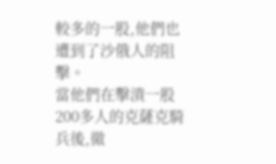較多的一股,他們也遭到了沙俄人的阻擊。
當他們在擊潰一股200多人的克薩克騎兵後,徹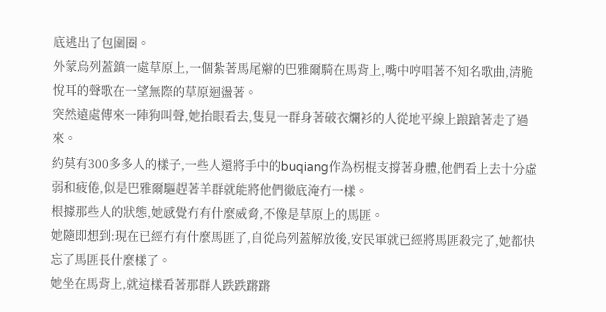底逃出了包圍圈。
外蒙烏列蓋鎮一處草原上,一個紮著馬尾辮的巴雅爾騎在馬背上,嘴中哼唱著不知名歌曲,清脆悅耳的聲歌在一望無際的草原迴盪著。
突然遠處傳來一陣狗叫聲,她抬眼看去,隻見一群身著破衣爛衫的人從地平線上踉蹌著走了過來。
約莫有300多多人的樣子,一些人還將手中的buqiang作為柺棍支撐著身體,他們看上去十分虛弱和疲倦,似是巴雅爾驅趕著羊群就能將他們徹底淹冇一樣。
根據那些人的狀態,她感覺冇有什麼威脅,不像是草原上的馬匪。
她隨即想到:現在已經冇有什麼馬匪了,自從烏列蓋解放後,安民軍就已經將馬匪殺完了,她都快忘了馬匪長什麼樣了。
她坐在馬背上,就這樣看著那群人跌跌蹡蹡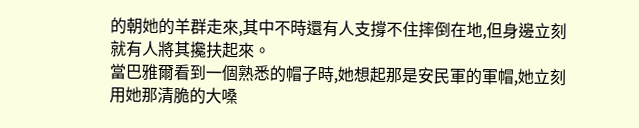的朝她的羊群走來,其中不時還有人支撐不住摔倒在地,但身邊立刻就有人將其攙扶起來。
當巴雅爾看到一個熟悉的帽子時,她想起那是安民軍的軍帽,她立刻用她那清脆的大嗓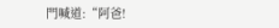門喊道:“阿爸!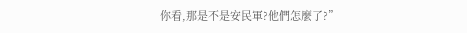你看,那是不是安民軍?他們怎麼了?”